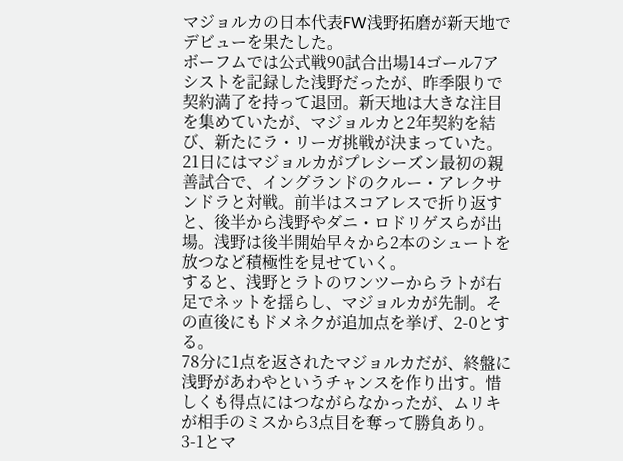マジョルカの日本代表FW浅野拓磨が新天地でデビューを果たした。
ボーフムでは公式戦90試合出場14ゴール7アシストを記録した浅野だったが、昨季限りで契約満了を持って退団。新天地は大きな注目を集めていたが、マジョルカと2年契約を結び、新たにラ・リーガ挑戦が決まっていた。
21日にはマジョルカがプレシーズン最初の親善試合で、イングランドのクルー・アレクサンドラと対戦。前半はスコアレスで折り返すと、後半から浅野やダニ・ロドリゲスらが出場。浅野は後半開始早々から2本のシュートを放つなど積極性を見せていく。
すると、浅野とラトのワンツーからラトが右足でネットを揺らし、マジョルカが先制。その直後にもドメネクが追加点を挙げ、2-0とする。
78分に1点を返されたマジョルカだが、終盤に浅野があわやというチャンスを作り出す。惜しくも得点にはつながらなかったが、ムリキが相手のミスから3点目を奪って勝負あり。3-1とマ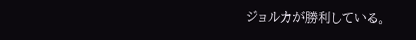ジョルカが勝利している。